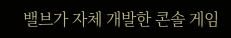밸브가 자체 개발한 콘솔 게임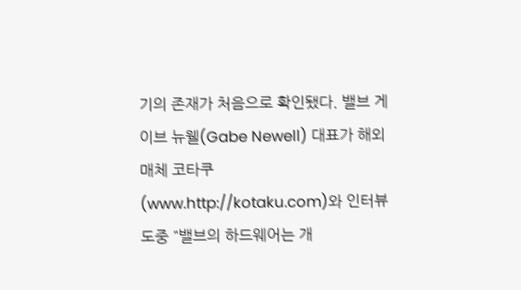기의 존재가 처음으로 확인됐다. 밸브 게이브 뉴웰(Gabe Newell) 대표가 해외 매체 코타쿠(www.http://kotaku.com)와 인터뷰 도중 "밸브의 하드웨어는 개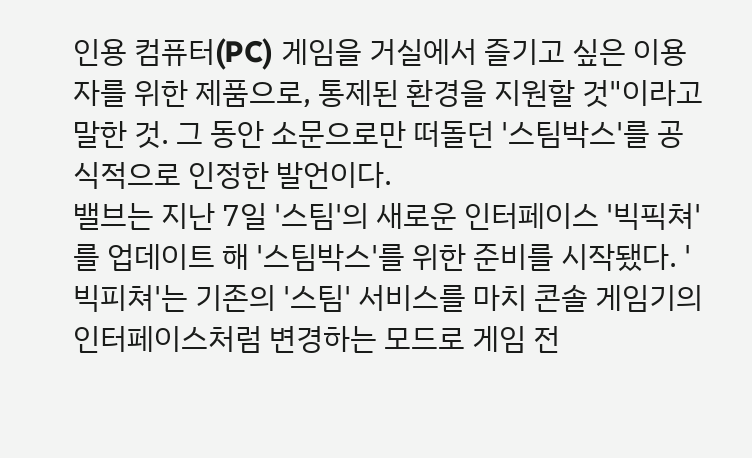인용 컴퓨터(PC) 게임을 거실에서 즐기고 싶은 이용자를 위한 제품으로, 통제된 환경을 지원할 것"이라고 말한 것. 그 동안 소문으로만 떠돌던 '스팀박스'를 공식적으로 인정한 발언이다.
밸브는 지난 7일 '스팀'의 새로운 인터페이스 '빅픽쳐'를 업데이트 해 '스팀박스'를 위한 준비를 시작됐다. '빅피쳐'는 기존의 '스팀' 서비스를 마치 콘솔 게임기의 인터페이스처럼 변경하는 모드로 게임 전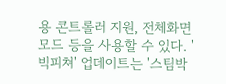용 콘트롤러 지원, 전체화면 모드 등을 사용할 수 있다. '빅피쳐' 업데이트는 '스팀박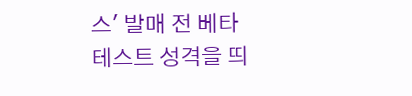스' 발매 전 베타 테스트 성격을 띄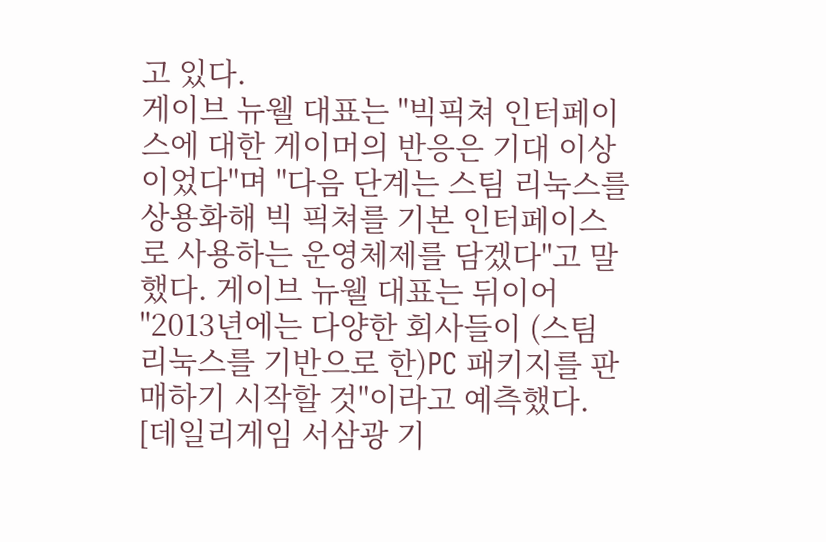고 있다.
게이브 뉴웰 대표는 "빅픽쳐 인터페이스에 대한 게이머의 반응은 기대 이상이었다"며 "다음 단계는 스팀 리눅스를 상용화해 빅 픽쳐를 기본 인터페이스로 사용하는 운영체제를 담겠다"고 말했다. 게이브 뉴웰 대표는 뒤이어 "2013년에는 다양한 회사들이 (스팀 리눅스를 기반으로 한)PC 패키지를 판매하기 시작할 것"이라고 예측했다.
[데일리게임 서삼광 기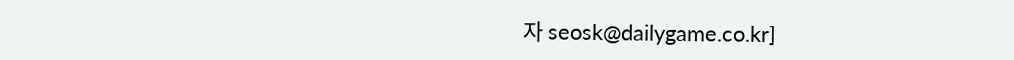자 seosk@dailygame.co.kr]